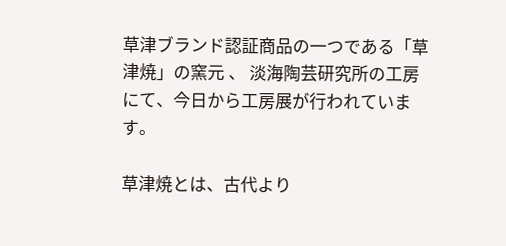草津ブランド認証商品の一つである「草津焼」の窯元 、 淡海陶芸研究所の工房にて、今日から工房展が行われています。

草津焼とは、古代より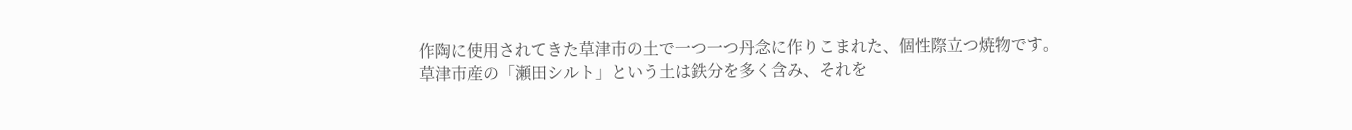作陶に使用されてきた草津市の土で一つ一つ丹念に作りこまれた、個性際立つ焼物です。
草津市産の「瀬田シルト」という土は鉄分を多く含み、それを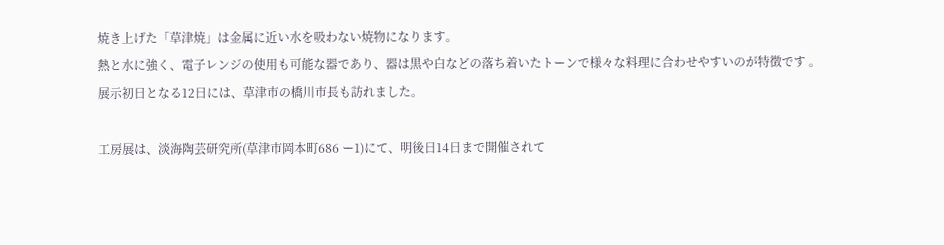焼き上げた「草津焼」は金属に近い水を吸わない焼物になります。
熱と水に強く、電子レンジの使用も可能な器であり、器は黒や白などの落ち着いたトーンで様々な料理に合わせやすいのが特徴です 。
展示初日となる12日には、草津市の橋川市長も訪れました。

工房展は、淡海陶芸研究所(草津市岡本町686 ー1)にて、明後日14日まで開催されて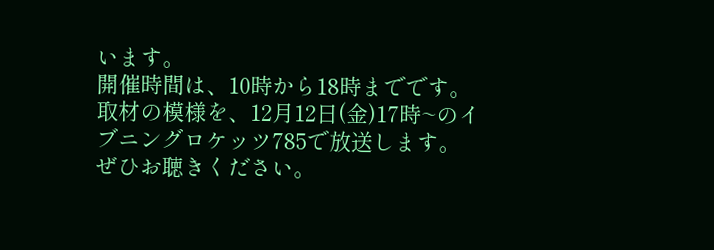います。
開催時間は、10時から18時までです。
取材の模様を、12月12日(金)17時~のイブニングロケッツ785で放送します。
ぜひお聴きください。